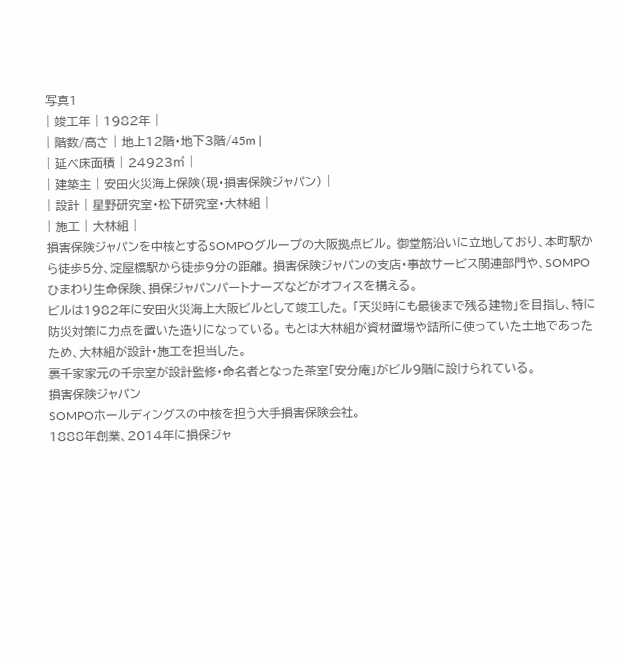写真1
| 竣工年 | 1982年 |
| 階数/高さ | 地上12階・地下3階/45m |
| 延べ床面積 | 24923㎡ |
| 建築主 | 安田火災海上保険(現・損害保険ジャパン) |
| 設計 | 星野研究室・松下研究室・大林組 |
| 施工 | 大林組 |
損害保険ジャパンを中核とするSOMPOグループの大阪拠点ビル。 御堂筋沿いに立地しており、本町駅から徒歩5分、淀屋橋駅から徒歩9分の距離。 損害保険ジャパンの支店・事故サービス関連部門や、SOMPOひまわり生命保険、損保ジャパンパートナーズなどがオフィスを構える。
ビルは1982年に安田火災海上大阪ビルとして竣工した。 「天災時にも最後まで残る建物」を目指し、特に防災対策に力点を置いた造りになっている。 もとは大林組が資材置場や詰所に使っていた土地であったため、大林組が設計・施工を担当した。
裏千家家元の千宗室が設計監修・命名者となった茶室「安分庵」がビル9階に設けられている。
損害保険ジャパン
SOMPOホールディングスの中核を担う大手損害保険会社。
1888年創業、2014年に損保ジャ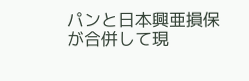パンと日本興亜損保が合併して現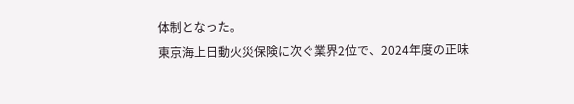体制となった。
東京海上日動火災保険に次ぐ業界2位で、2024年度の正味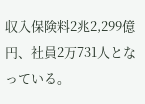収入保険料2兆2,299億円、社員2万731人となっている。